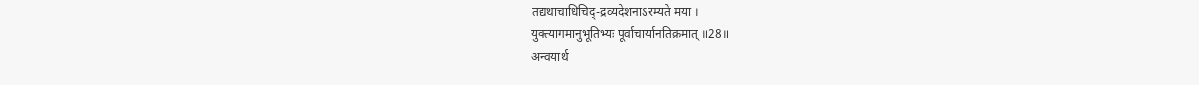तद्यथाचाधिचिद्-द्रव्यदेशनाऽरम्यते मया ।
युक्त्यागमानुभूतिभ्यः पूर्वाचार्यानतिक्रमात् ॥28॥
अन्वयार्थ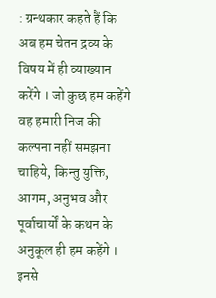: ग्रन्थकार कहते हैं कि अब हम चेतन द्रव्य के विषय में ही व्याख्यान करेंगे । जो कुछ हम कहेंगे वह हमारी निज की कल्पना नहीं समझना चाहिये, किन्तु युक्ति, आगम, अनुभव और पूर्वाचार्यों के कथन के अनुकूल ही हम कहेंगे । इनसे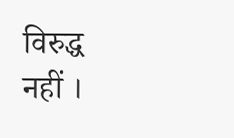विरुद्ध नहीं ।